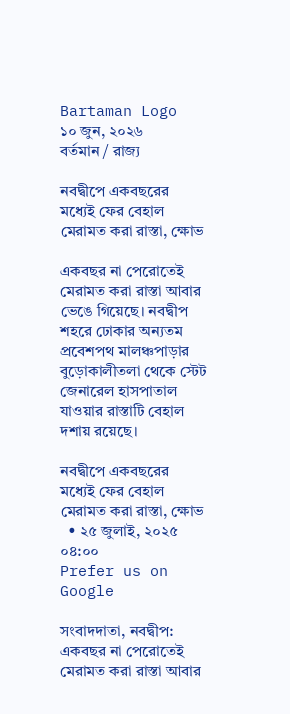Bartaman Logo
১০ জুন, ২০২৬
বর্তমান / রাজ্য

নবদ্বীপে একবছরের মধ্যেই ফের বেহাল মেরামত করা রাস্তা, ক্ষোভ

একবছর না পেরোতেই মেরামত করা রাস্তা আবার ভেঙে গিয়েছে। নবদ্বীপ শহরে ঢোকার অন্যতম প্রবেশপথ মালঞ্চপাড়ার বুড়োকালীতলা থেকে স্টেট জেনারেল হাসপাতাল যাওয়ার রাস্তাটি বেহাল দশায় রয়েছে।

নবদ্বীপে একবছরের মধ্যেই ফের বেহাল মেরামত করা রাস্তা, ক্ষোভ
  • ২৫ জুলাই, ২০২৫ ০৪:০০
Prefer us on Google

সংবাদদাতা, নবদ্বীপ: একবছর না পেরোতেই মেরামত করা রাস্তা আবার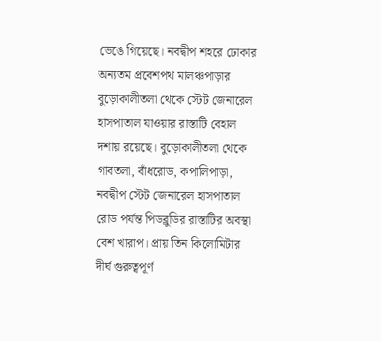ভেঙে গিয়েছে। নবদ্বীপ শহরে ঢোকার অন্যতম প্রবেশপথ মালঞ্চপাড়ার বুড়োকালীতলা থেকে স্টেট জেনারেল হাসপাতাল যাওয়ার রাস্তাটি বেহাল দশায় রয়েছে। বুড়োকালীতলা থেকে গাবতলা, বাঁধরোড, কপালিপাড়া, নবদ্বীপ স্টেট জেনারেল হাসপাতাল রোড পর্যন্ত পিডব্লুডির রাস্তাটির অবস্থা বেশ খারাপ। প্রায় তিন কিলোমিটার দীর্ঘ গুরুত্বপূর্ণ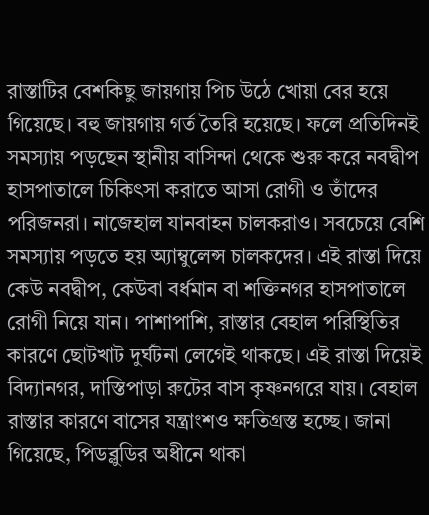রাস্তাটির বেশকিছু জায়গায় পিচ উঠে খোয়া বের হয়ে গিয়েছে। বহু জায়গায় গর্ত তৈরি হয়েছে। ফলে প্রতিদিনই সমস্যায় পড়ছেন স্থানীয় বাসিন্দা থেকে শুরু করে নবদ্বীপ হাসপাতালে চিকিৎসা করাতে আসা রোগী ও তাঁদের পরিজনরা। নাজেহাল যানবাহন চালকরাও। সবচেয়ে বেশি সমস্যায় পড়তে হয় অ্যাম্বুলেন্স চালকদের। এই রাস্তা দিয়ে কেউ নবদ্বীপ, কেউবা বর্ধমান বা শক্তিনগর হাসপাতালে রোগী নিয়ে যান। পাশাপাশি, রাস্তার বেহাল পরিস্থিতির কারণে ছোটখাট দুর্ঘটনা লেগেই থাকছে। এই রাস্তা দিয়েই বিদ্যানগর, দাস্তিপাড়া রুটের বাস কৃষ্ণনগরে যায়। বেহাল রাস্তার কারণে বাসের যন্ত্রাংশও ক্ষতিগ্রস্ত হচ্ছে। জানা গিয়েছে, পিডব্লুডির অধীনে থাকা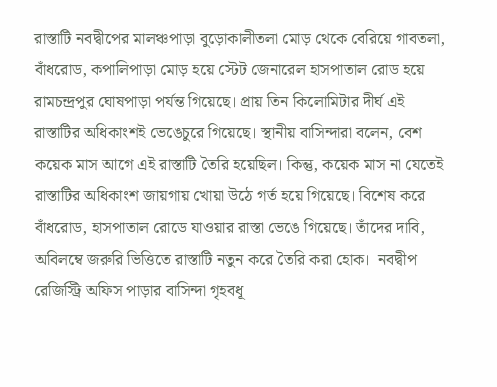রাস্তাটি নবদ্বীপের মালঞ্চপাড়া বুড়োকালীতলা মোড় থেকে বেরিয়ে গাবতলা, বাঁধরোড, কপালিপাড়া মোড় হয়ে স্টেট জেনারেল হাসপাতাল রোড হয়ে রামচন্দ্রপুর ঘোষপাড়া পর্যন্ত গিয়েছে। প্রায় তিন কিলোমিটার দীর্ঘ এই রাস্তাটির অধিকাংশই ভেঙেচুরে গিয়েছে। স্থানীয় বাসিন্দারা বলেন, বেশ কয়েক মাস আগে এই রাস্তাটি তৈরি হয়েছিল। কিন্তু, কয়েক মাস না যেতেই রাস্তাটির অধিকাংশ জায়গায় খোয়া উঠে গর্ত হয়ে গিয়েছে। বিশেষ করে বাঁধরোড, হাসপাতাল রোডে যাওয়ার রাস্তা ভেঙে গিয়েছে। তাঁদের দাবি, অবিলম্বে জরুরি ভিত্তিতে রাস্তাটি নতুন করে তৈরি করা হোক।  নবদ্বীপ রেজিস্ট্রি অফিস পাড়ার বাসিন্দা গৃহবধূ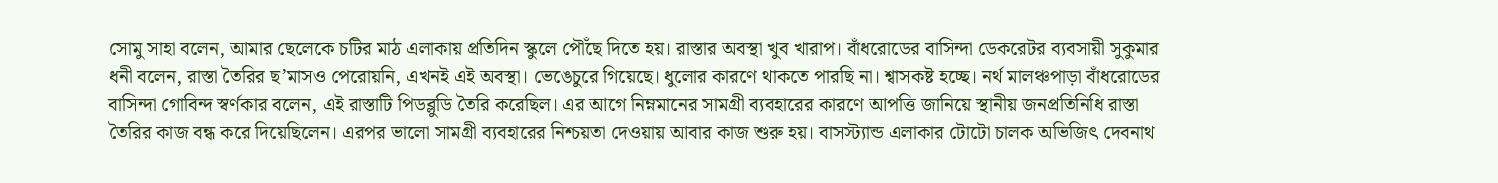সোমু সাহা বলেন, আমার ছেলেকে চটির মাঠ এলাকায় প্রতিদিন স্কুলে পৌঁছে দিতে হয়। রাস্তার অবস্থা খুব খারাপ। বাঁধরোডের বাসিন্দা ডেকরেটর ব্যবসায়ী সুকুমার ধনী বলেন, রাস্তা তৈরির ছ’মাসও পেরোয়নি, এখনই এই অবস্থা। ভেঙেচুরে গিয়েছে। ধুলোর কারণে থাকতে পারছি না। শ্বাসকষ্ট হচ্ছে। নর্থ মালঞ্চপাড়া বাঁধরোডের বাসিন্দা গোবিন্দ স্বর্ণকার বলেন, এই রাস্তাটি পিডব্লুডি তৈরি করেছিল। এর আগে নিম্নমানের সামগ্রী ব্যবহারের কারণে আপত্তি জানিয়ে স্থানীয় জনপ্রতিনিধি রাস্তা তৈরির কাজ বন্ধ করে দিয়েছিলেন। এরপর ভালো সামগ্রী ব্যবহারের নিশ্চয়তা দেওয়ায় আবার কাজ শুরু হয়। বাসস্ট্যান্ড এলাকার টোটো চালক অভিজিৎ দেবনাথ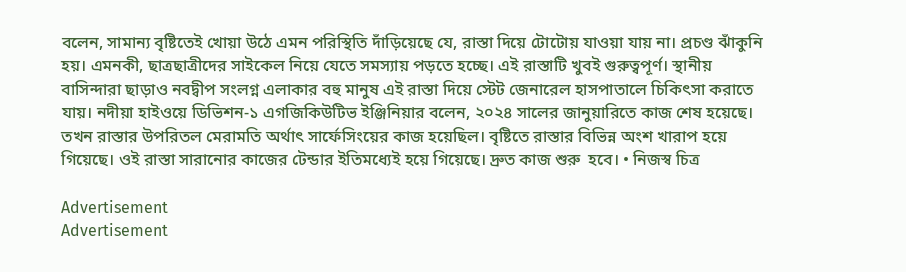বলেন, সামান্য বৃষ্টিতেই খোয়া উঠে এমন পরিস্থিতি দাঁড়িয়েছে যে, রাস্তা দিয়ে টোটোয় যাওয়া যায় না। প্রচণ্ড ঝাঁকুনি হয়। এমনকী, ছাত্রছাত্রীদের সাইকেল নিয়ে যেতে সমস্যায় পড়তে হচ্ছে। এই রাস্তাটি খুবই গুরুত্বপূর্ণ। স্থানীয় বাসিন্দারা ছাড়াও নবদ্বীপ সংলগ্ন এলাকার বহু মানুষ এই রাস্তা দিয়ে স্টেট জেনারেল হাসপাতালে চিকিৎসা করাতে যায়। নদীয়া হাইওয়ে ডিভিশন-১ এগজিকিউটিভ ইঞ্জিনিয়ার বলেন, ২০২৪ সালের জানুয়ারিতে কাজ শেষ হয়েছে। তখন রাস্তার উপরিতল মেরামতি অর্থাৎ সার্ফেসিংয়ের কাজ হয়েছিল। বৃষ্টিতে রাস্তার বিভিন্ন অংশ খারাপ হয়ে গিয়েছে। ওই রাস্তা সারানোর কাজের টেন্ডার ইতিমধ্যেই হয়ে গিয়েছে। দ্রুত কাজ শুরু  হবে। • নিজস্ব চিত্র

Advertisement
Advertisement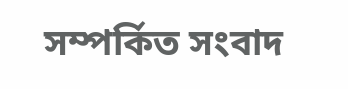সম্পর্কিত সংবাদ